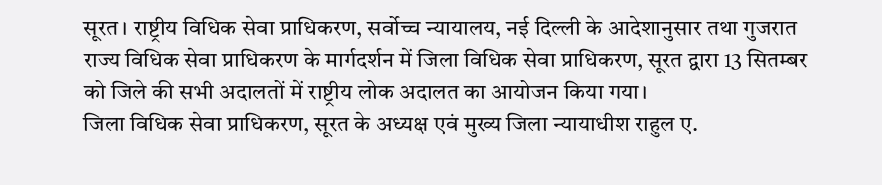सूरत। राष्ट्रीय विधिक सेवा प्राधिकरण, सर्वोच्च न्यायालय, नई दिल्ली के आदेशानुसार तथा गुजरात राज्य विधिक सेवा प्राधिकरण के मार्गदर्शन में जिला विधिक सेवा प्राधिकरण, सूरत द्वारा 13 सितम्बर को जिले की सभी अदालतों में राष्ट्रीय लोक अदालत का आयोजन किया गया।
जिला विधिक सेवा प्राधिकरण, सूरत के अध्यक्ष एवं मुख्य जिला न्यायाधीश राहुल ए.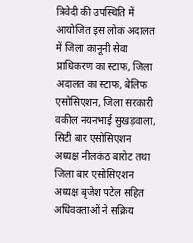त्रिवेदी की उपस्थिति में आयोजित इस लोक अदालत में जिला कानूनी सेवा प्राधिकरण का स्टाफ, जिला अदालत का स्टाफ, बेलिफ एसोसिएशन, जिला सरकारी वकील नयनभाई सुखड़वाला, सिटी बार एसोसिएशन अध्यक्ष नीलकंठ बारोट तथा जिला बार एसोसिएशन अध्यक्ष बृजेश पटेल सहित अधिवक्ताओं ने सक्रिय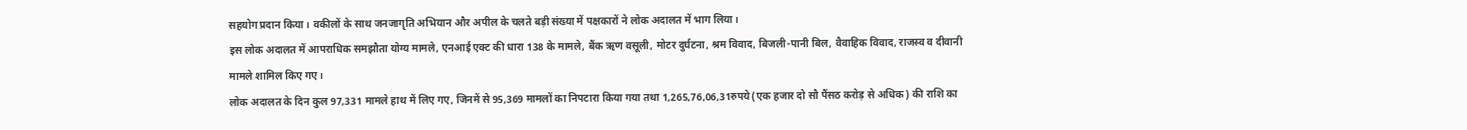सहयोग प्रदान किया। वकीलों के साथ जनजागृति अभियान और अपील के चलते बड़ी संख्या में पक्षकारों ने लोक अदालत में भाग लिया।
इस लोक अदालत में आपराधिक समझौता योग्य मामले, एनआई एक्ट की धारा 138 के मामले, बैंक ऋण वसूली, मोटर दुर्घटना, श्रम विवाद, बिजली-पानी बिल, वैवाहिक विवाद, राजस्व व दीवानी मामले शामिल किए गए।
लोक अदालत के दिन कुल 97,331 मामले हाथ में लिए गए, जिनमें से 95,369 मामलों का निपटारा किया गया तथा 1,265,76,06,31रुपये(एक हजार दो सौ पैंसठ करोड़ से अधिक) की राशि का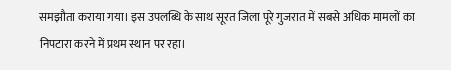समझौता कराया गया। इस उपलब्धि के साथ सूरत जिला पूरे गुजरात में सबसे अधिक मामलों का निपटारा करने में प्रथम स्थान पर रहा।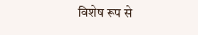विशेष रूप से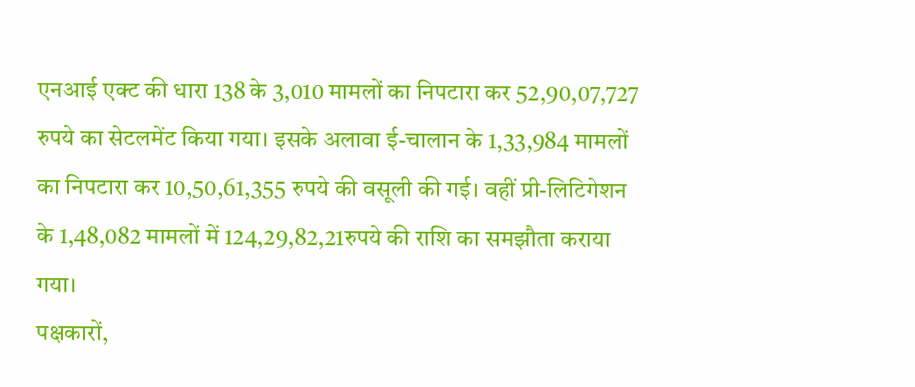एनआई एक्ट की धारा 138 के 3,010 मामलों का निपटारा कर 52,90,07,727 रुपये का सेटलमेंट किया गया। इसके अलावा ई-चालान के 1,33,984 मामलों का निपटारा कर 10,50,61,355 रुपये की वसूली की गई। वहीं प्री-लिटिगेशन के 1,48,082 मामलों में 124,29,82,21रुपये की राशि का समझौता कराया गया।
पक्षकारों,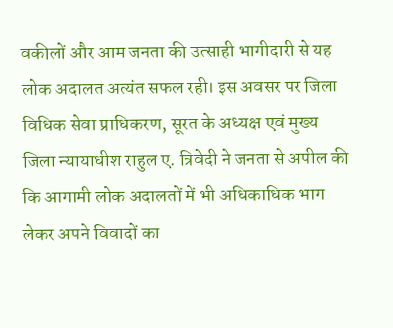वकीलों और आम जनता की उत्साही भागीदारी से यह लोक अदालत अत्यंत सफल रही। इस अवसर पर जिला विधिक सेवा प्राधिकरण, सूरत के अध्यक्ष एवं मुख्य जिला न्यायाधीश राहुल ए. त्रिवेदी ने जनता से अपील की कि आगामी लोक अदालतों में भी अधिकाधिक भाग लेकर अपने विवादों का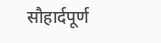सौहार्दपूर्ण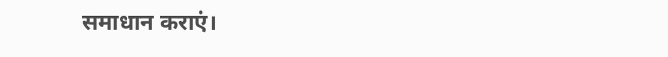समाधान कराएं।